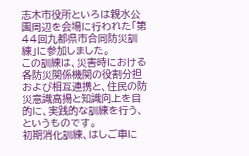志木市役所といろは親水公園周辺を会場に行われた「第44回九都県市合同防災訓練」に参加しました。
この訓練は、災害時における各防災関係機関の役割分担および相互連携と、住民の防災意識高揚と知識向上を目的に、実践的な訓練を行う、というものです。
初期消化訓練、はしご車に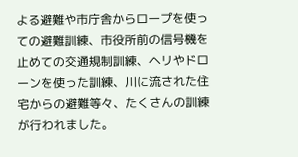よる避難や市庁舎からロープを使っての避難訓練、市役所前の信号機を止めての交通規制訓練、ヘリやドローンを使った訓練、川に流された住宅からの避難等々、たくさんの訓練が行われました。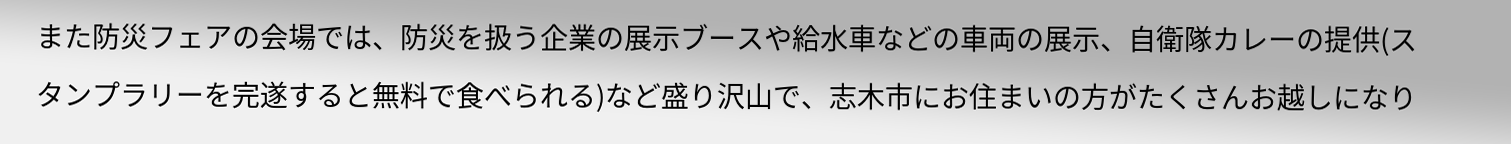また防災フェアの会場では、防災を扱う企業の展示ブースや給水車などの車両の展示、自衛隊カレーの提供(スタンプラリーを完遂すると無料で食べられる)など盛り沢山で、志木市にお住まいの方がたくさんお越しになり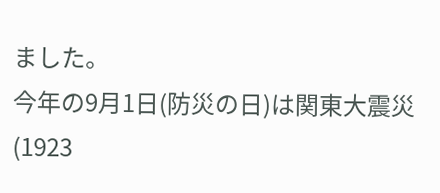ました。
今年の9月1日(防災の日)は関東大震災(1923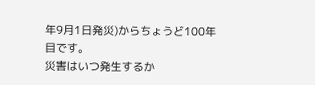年9月1日発災)からちょうど100年目です。
災害はいつ発生するか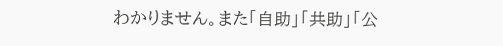わかりません。また「自助」「共助」「公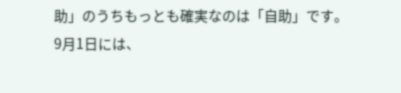助」のうちもっとも確実なのは「自助」です。
9月1日には、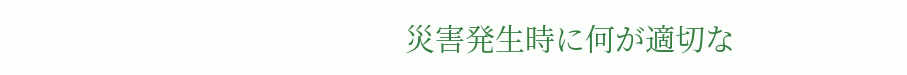災害発生時に何が適切な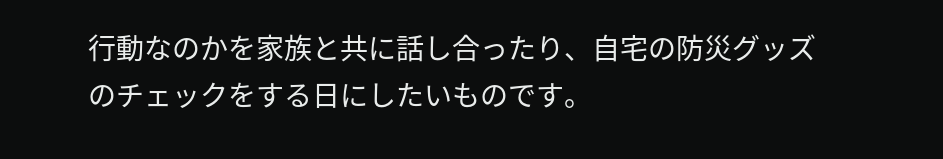行動なのかを家族と共に話し合ったり、自宅の防災グッズのチェックをする日にしたいものです。